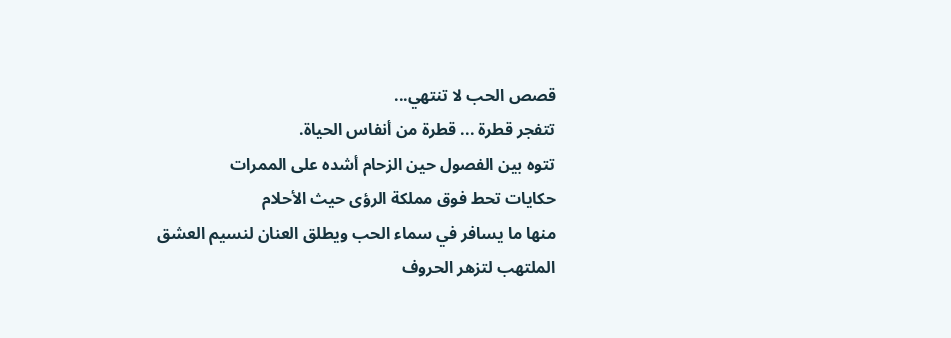قصص الحب لا تنتهي...
تتفجر قطرة ... قطرة من أنفاس الحياة.
تتوه بين الفصول حين الزحام أشده على الممرات
حكايات تحط فوق مملكة الرؤى حيث الأحلام
منها ما يسافر في سماء الحب ويطلق العنان لنسيم العشق الملتهب لتزهر الحروف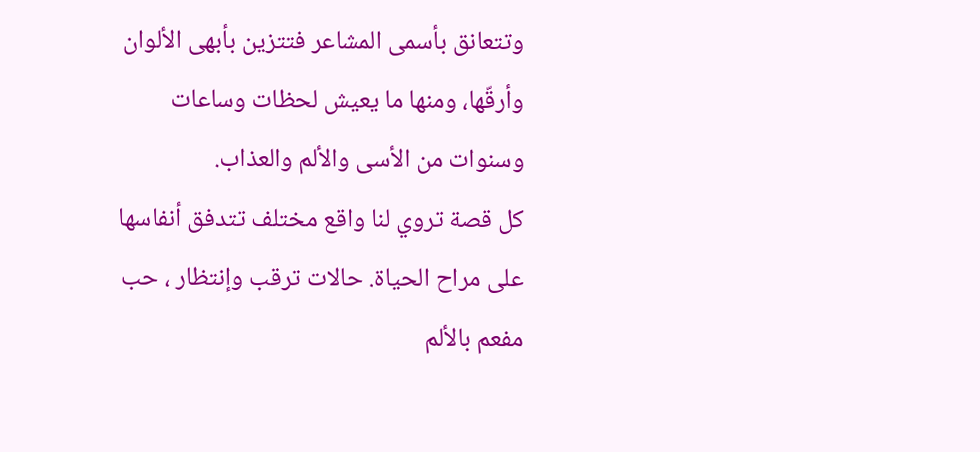وتتعانق بأسمى المشاعر فتتزين بأبهى الألوان وأرقّها، ومنها ما يعيش لحظات وساعات وسنوات من الأسى والألم والعذاب.
كل قصة تروي لنا واقع مختلف تتدفق أنفاسها على مراح الحياة. حالات ترقب وإنتظار ، حب مفعم بالألم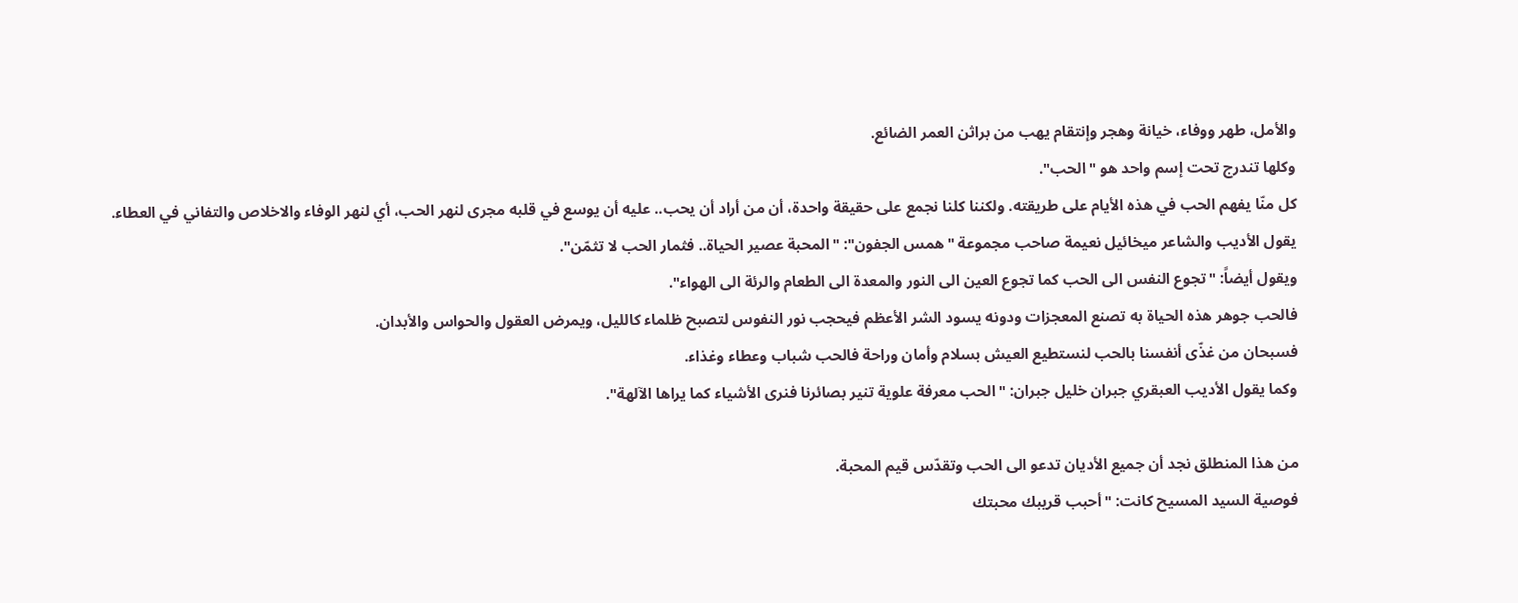والأمل، طهر ووفاء، خيانة وهجر وإنتقام يهب من براثن العمر الضائع.
وكلها تندرج تحت إسم واحد هو "الحب".
كل منّا يفهم الحب في هذه الأيام على طريقته. ولكننا كلنا نجمع على حقيقة واحدة، أن من أراد أن يحب.. عليه أن يوسع في قلبه مجرى لنهر الحب، أي لنهر الوفاء والاخلاص والتفاني في العطاء.
يقول الأديب والشاعر ميخائيل نعيمة صاحب مجموعة "همس الجفون": "المحبة عصير الحياة.. فثمار الحب لا تثمّن".
ويقول أيضاً: "تجوع النفس الى الحب كما تجوع العين الى النور والمعدة الى الطعام والرئة الى الهواء".
فالحب جوهر هذه الحياة به تصنع المعجزات ودونه يسود الشر الأعظم فيحجب نور النفوس لتصبح ظلماء كالليل، ويمرض العقول والحواس والأبدان.
فسبحان من غذّى أنفسنا بالحب لنستطيع العيش بسلام وأمان وراحة فالحب شباب وعطاء وغذاء.
وكما يقول الأديب العبقري جبران خليل جبران: "الحب معرفة علوية تنير بصائرنا فنرى الأشياء كما يراها الآلهة".

من هذا المنطلق نجد أن جميع الأديان تدعو الى الحب وتقدّس قيم المحبة.
فوصية السيد المسيح كانت: "أحبب قريبك محبتك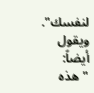لنفسك".
ويقول أيضاً: "هذه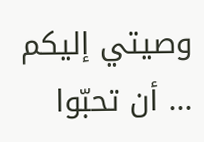وصيتي إليكم ... أن تحبّوا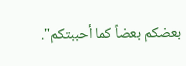بعضكم بعضاً كما أحببتكم".